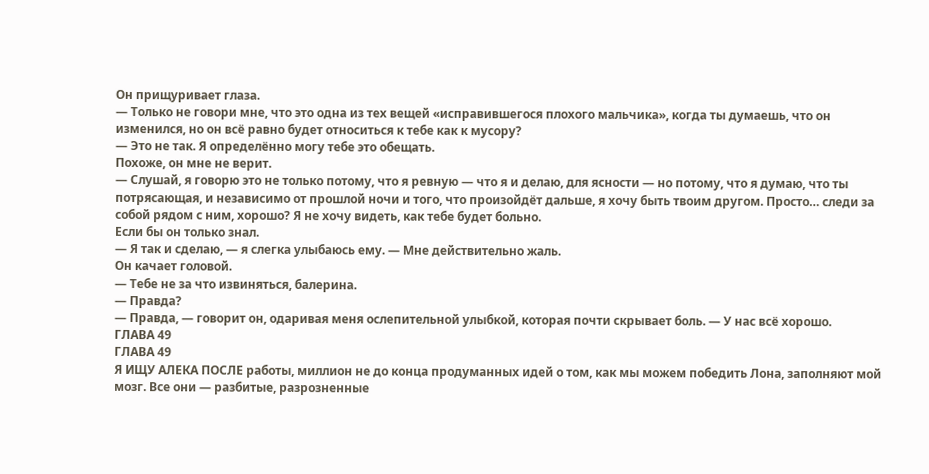Он прищуривает глаза.
— Только не говори мне, что это одна из тех вещей «исправившегося плохого мальчика», когда ты думаешь, что он изменился, но он всё равно будет относиться к тебе как к мусору?
— Это не так. Я определённо могу тебе это обещать.
Похоже, он мне не верит.
— Слушай, я говорю это не только потому, что я ревную — что я и делаю, для ясности — но потому, что я думаю, что ты потрясающая, и независимо от прошлой ночи и того, что произойдёт дальше, я хочу быть твоим другом. Просто… следи за собой рядом с ним, хорошо? Я не хочу видеть, как тебе будет больно.
Если бы он только знал.
— Я так и сделаю, — я слегка улыбаюсь ему. — Мне действительно жаль.
Он качает головой.
— Тебе не за что извиняться, балерина.
— Правда?
— Правда, — говорит он, одаривая меня ослепительной улыбкой, которая почти скрывает боль. — У нас всё хорошо.
ГЛАВА 49
ГЛАВА 49
Я ИЩУ АЛЕКА ПОСЛЕ работы, миллион не до конца продуманных идей о том, как мы можем победить Лона, заполняют мой мозг. Все они — разбитые, разрозненные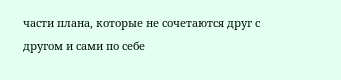части плана, которые не сочетаются друг с другом и сами по себе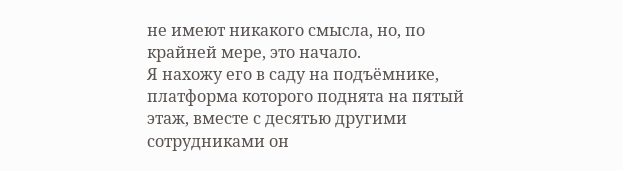не имеют никакого смысла, но, по крайней мере, это начало.
Я нахожу его в саду на подъёмнике, платформа которого поднята на пятый этаж, вместе с десятью другими сотрудниками он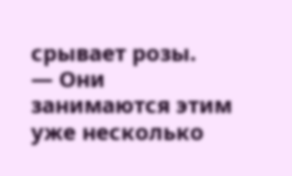срывает розы.
— Они занимаются этим уже несколько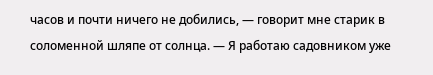часов и почти ничего не добились, — говорит мне старик в соломенной шляпе от солнца. — Я работаю садовником уже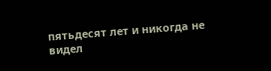пятьдесят лет и никогда не видел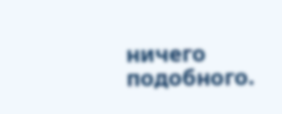ничего подобного.